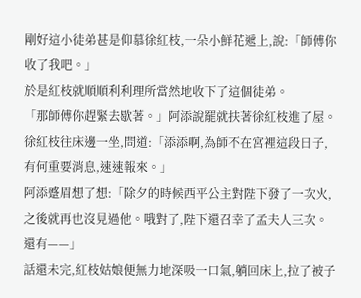剛好這小徒弟甚是仰慕徐紅枝,一朵小鮮花遞上,說:「師傅你收了我吧。」
於是紅枝就順順利利理所當然地收下了這個徒弟。
「那師傅你趕緊去歇著。」阿添說罷就扶著徐紅枝進了屋。
徐紅枝往床邊一坐,問道:「添添啊,為師不在宮裡這段日子,有何重要消息,速速報來。」
阿添蹙眉想了想:「除夕的時候西平公主對陛下發了一次火,之後就再也沒見過他。哦對了,陛下還召幸了孟夫人三次。還有——」
話還未完,紅枝姑娘便無力地深吸一口氣,躺回床上,拉了被子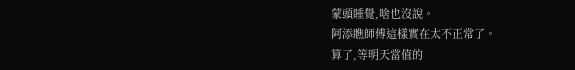蒙頭睡覺,啥也沒說。
阿添瞧師傅這樣實在太不正常了。
算了,等明天當值的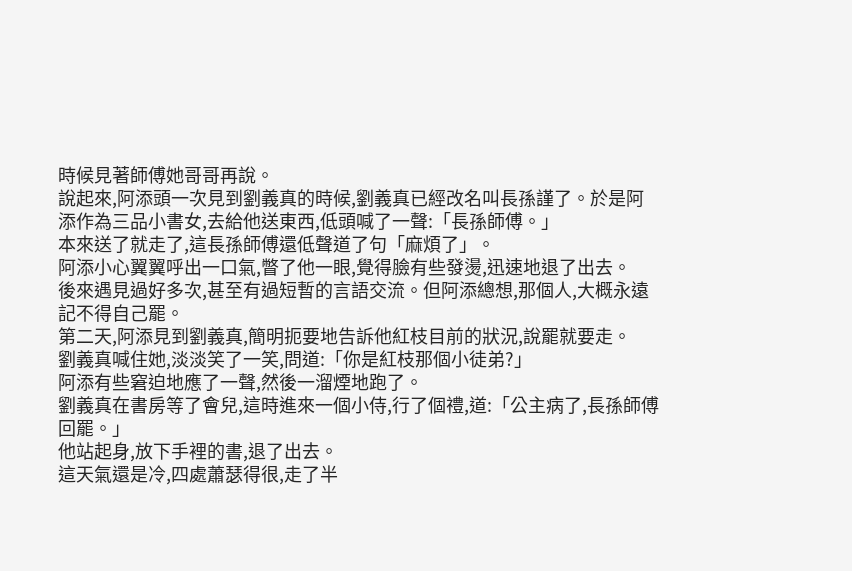時候見著師傅她哥哥再說。
說起來,阿添頭一次見到劉義真的時候,劉義真已經改名叫長孫謹了。於是阿添作為三品小書女,去給他送東西,低頭喊了一聲:「長孫師傅。」
本來送了就走了,這長孫師傅還低聲道了句「麻煩了」。
阿添小心翼翼呼出一口氣,瞥了他一眼,覺得臉有些發燙,迅速地退了出去。
後來遇見過好多次,甚至有過短暫的言語交流。但阿添總想,那個人,大概永遠記不得自己罷。
第二天,阿添見到劉義真,簡明扼要地告訴他紅枝目前的狀況,說罷就要走。
劉義真喊住她,淡淡笑了一笑,問道:「你是紅枝那個小徒弟?」
阿添有些窘迫地應了一聲,然後一溜煙地跑了。
劉義真在書房等了會兒,這時進來一個小侍,行了個禮,道:「公主病了,長孫師傅回罷。」
他站起身,放下手裡的書,退了出去。
這天氣還是冷,四處蕭瑟得很,走了半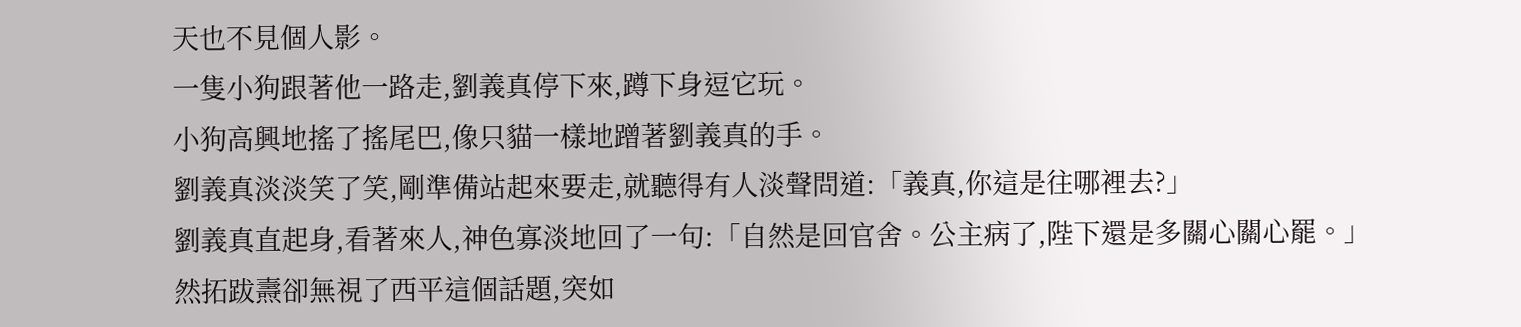天也不見個人影。
一隻小狗跟著他一路走,劉義真停下來,蹲下身逗它玩。
小狗高興地搖了搖尾巴,像只貓一樣地蹭著劉義真的手。
劉義真淡淡笑了笑,剛準備站起來要走,就聽得有人淡聲問道:「義真,你這是往哪裡去?」
劉義真直起身,看著來人,神色寡淡地回了一句:「自然是回官舍。公主病了,陛下還是多關心關心罷。」
然拓跋燾卻無視了西平這個話題,突如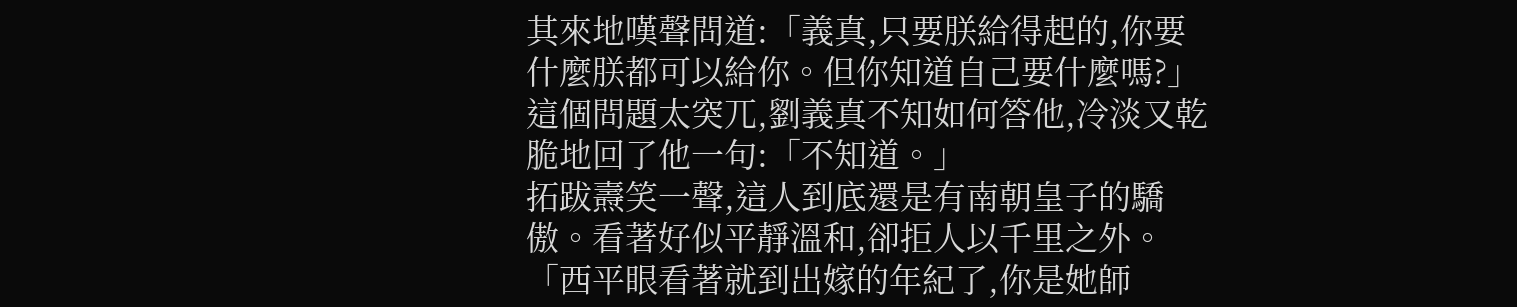其來地嘆聲問道:「義真,只要朕給得起的,你要什麼朕都可以給你。但你知道自己要什麼嗎?」
這個問題太突兀,劉義真不知如何答他,冷淡又乾脆地回了他一句:「不知道。」
拓跋燾笑一聲,這人到底還是有南朝皇子的驕傲。看著好似平靜溫和,卻拒人以千里之外。
「西平眼看著就到出嫁的年紀了,你是她師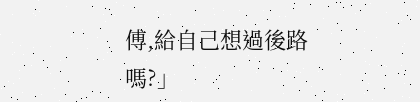傅,給自己想過後路嗎?」